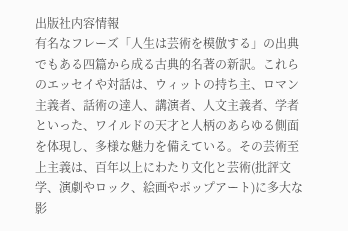出版社内容情報
有名なフレーズ「人生は芸術を模倣する」の出典でもある四篇から成る古典的名著の新訳。これらのエッセイや対話は、ウィットの持ち主、ロマン主義者、話術の達人、講演者、人文主義者、学者といった、ワイルドの天才と人柄のあらゆる側面を体現し、多様な魅力を備えている。その芸術至上主義は、百年以上にわたり文化と芸術(批評文学、演劇やロック、絵画やポップアート)に多大な影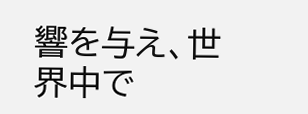響を与え、世界中で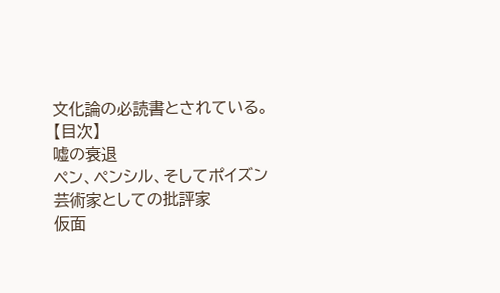文化論の必読書とされている。
【目次】
嘘の衰退
ペン、ペンシル、そしてポイズン
芸術家としての批評家
仮面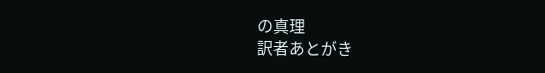の真理
訳者あとがき